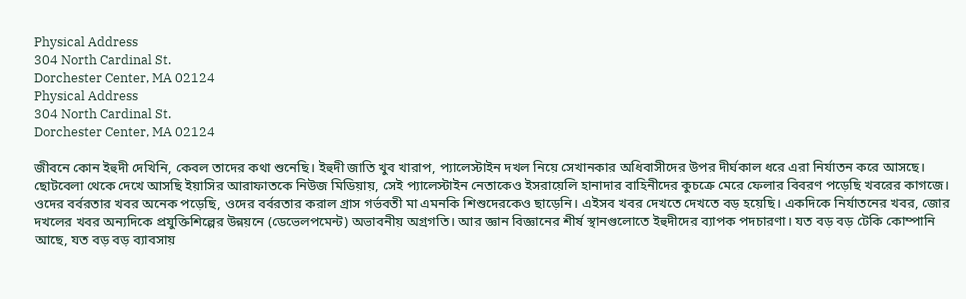Physical Address
304 North Cardinal St.
Dorchester Center, MA 02124
Physical Address
304 North Cardinal St.
Dorchester Center, MA 02124

জীবনে কোন ইহুদী দেখিনি, কেবল তাদের কথা শুনেছি। ইহুদী জাতি খুব খারাপ, প্যালেস্টাইন দখল নিয়ে সেখানকার অধিবাসীদের উপর দীর্ঘকাল ধরে এরা নির্যাতন করে আসছে। ছোটবেলা থেকে দেখে আসছি ইয়াসির আরাফাতকে নিউজ মিডিয়ায়, সেই প্যালেস্টাইন নেতাকেও ইসরায়েলি হানাদার বাহিনীদের কুচক্রে মেরে ফেলার বিবরণ পড়েছি খবরের কাগজে। ওদের বর্বরতার খবর অনেক পড়েছি, ওদের বর্বরতার করাল গ্রাস গর্ভবতী মা এমনকি শিশুদেরকেও ছাড়েনি। এইসব খবর দেখতে দেখতে বড় হয়েছি। একদিকে নির্যাতনের খবর, জোর দখলের খবর অন্যদিকে প্রযুক্তিশিল্পের উন্নয়নে (ডেভেলপমেন্ট) অভাবনীয় অগ্রগতি। আর জ্ঞান বিজ্ঞানের শীর্ষ স্থানগুলোতে ইহুদীদের ব্যাপক পদচারণা। যত বড় বড় টেকি কোম্পানি আছে, যত বড় বড় ব্যাবসায়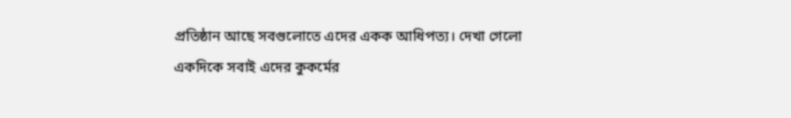প্রতিষ্ঠান আছে সবগুলোতে এদের একক আধিপত্য। দেখা গেলো একদিকে সবাই এদের কুকর্মের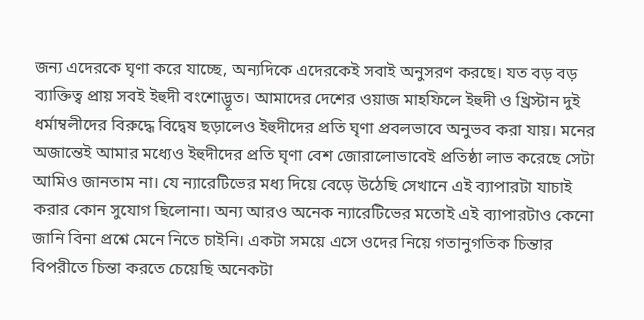জন্য এদেরকে ঘৃণা করে যাচ্ছে, অন্যদিকে এদেরকেই সবাই অনুসরণ করছে। যত বড় বড় ব্যাক্তিত্ব প্রায় সবই ইহুদী বংশোদ্ভূত। আমাদের দেশের ওয়াজ মাহফিলে ইহুদী ও খ্রিস্টান দুই ধর্মাম্বলীদের বিরুদ্ধে বিদ্বেষ ছড়ালেও ইহুদীদের প্রতি ঘৃণা প্রবলভাবে অনুভব করা যায়। মনের অজান্তেই আমার মধ্যেও ইহুদীদের প্রতি ঘৃণা বেশ জোরালোভাবেই প্রতিষ্ঠা লাভ করেছে সেটা আমিও জানতাম না। যে ন্যারেটিভের মধ্য দিয়ে বেড়ে উঠেছি সেখানে এই ব্যাপারটা যাচাই করার কোন সুযোগ ছিলোনা। অন্য আরও অনেক ন্যারেটিভের মতোই এই ব্যাপারটাও কেনো জানি বিনা প্রশ্নে মেনে নিতে চাইনি। একটা সময়ে এসে ওদের নিয়ে গতানুগতিক চিন্তার বিপরীতে চিন্তা করতে চেয়েছি অনেকটা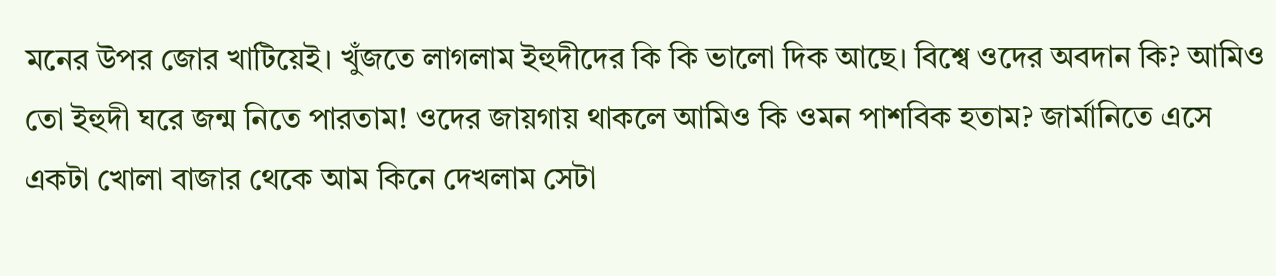মনের উপর জোর খাটিয়েই। খুঁজতে লাগলাম ইহুদীদের কি কি ভালো দিক আছে। বিশ্বে ওদের অবদান কি? আমিও তো ইহুদী ঘরে জন্ম নিতে পারতাম! ওদের জায়গায় থাকলে আমিও কি ওমন পাশবিক হতাম? জার্মানিতে এসে একটা খোলা বাজার থেকে আম কিনে দেখলাম সেটা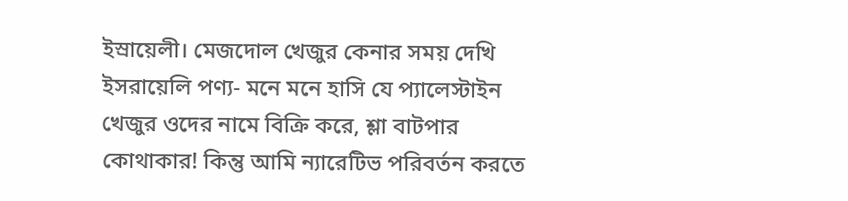ইস্রায়েলী। মেজদোল খেজুর কেনার সময় দেখি ইসরায়েলি পণ্য- মনে মনে হাসি যে প্যালেস্টাইন খেজুর ওদের নামে বিক্রি করে, শ্লা বাটপার কোথাকার! কিন্তু আমি ন্যারেটিভ পরিবর্তন করতে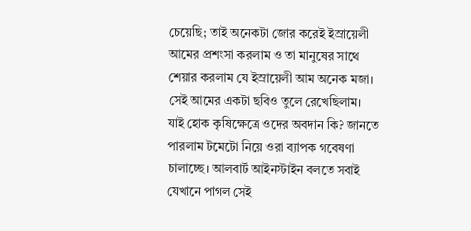চেয়েছি; তাই অনেকটা জোর করেই ইস্রায়েলী আমের প্রশংসা করলাম ও তা মানুষের সাথে শেয়ার করলাম যে ইস্রায়েলী আম অনেক মজা। সেই আমের একটা ছবিও তুলে রেখেছিলাম। যাই হোক কৃষিক্ষেত্রে ওদের অবদান কি? জানতে পারলাম টমেটো নিয়ে ওরা ব্যাপক গবেষণা চালাচ্ছে। আলবার্ট আইনস্টাইন বলতে সবাই যেখানে পাগল সেই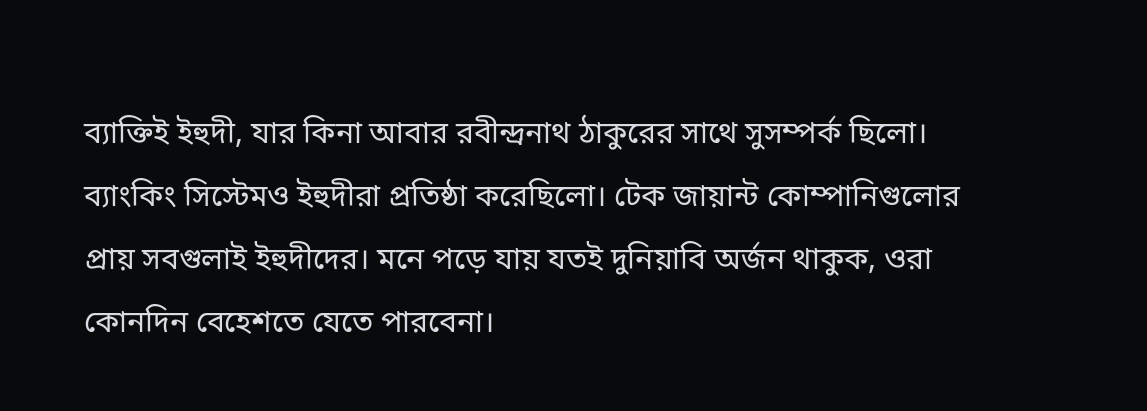ব্যাক্তিই ইহুদী, যার কিনা আবার রবীন্দ্রনাথ ঠাকুরের সাথে সুসম্পর্ক ছিলো। ব্যাংকিং সিস্টেমও ইহুদীরা প্রতিষ্ঠা করেছিলো। টেক জায়ান্ট কোম্পানিগুলোর প্রায় সবগুলাই ইহুদীদের। মনে পড়ে যায় যতই দুনিয়াবি অর্জন থাকুক, ওরা কোনদিন বেহেশতে যেতে পারবেনা।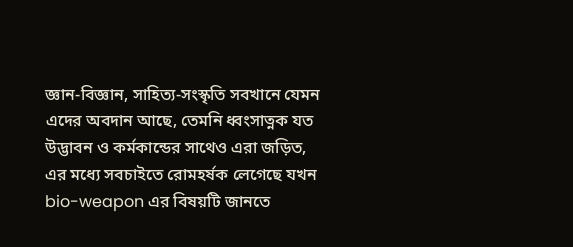জ্ঞান-বিজ্ঞান, সাহিত্য-সংস্কৃতি সবখানে যেমন এদের অবদান আছে, তেমনি ধ্বংসাত্নক যত উদ্ভাবন ও কর্মকান্ডের সাথেও এরা জড়িত, এর মধ্যে সবচাইতে রোমহর্ষক লেগেছে যখন bio-weapon এর বিষয়টি জানতে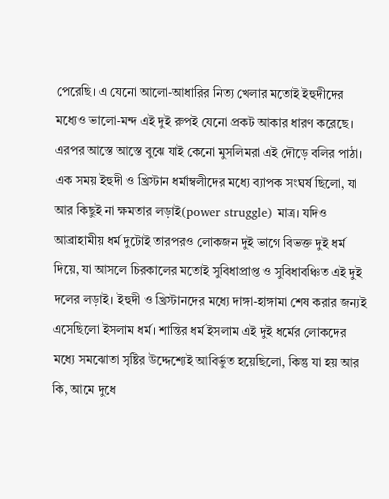পেরেছি। এ যেনো আলো-আধারির নিত্য খেলার মতোই ইহুদীদের মধ্যেও ভালো-মন্দ এই দুই রুপই যেনো প্রকট আকার ধারণ করেছে। এরপর আস্তে আস্তে বুঝে যাই কেনো মুসলিমরা এই দৌড়ে বলির পাঠা। এক সময় ইহুদী ও খ্রিস্টান ধর্মাম্বলীদের মধ্যে ব্যাপক সংঘর্ষ ছিলো, যা আর কিছুই না ক্ষমতার লড়াই(power struggle) মাত্র। যদিও আব্রাহামীয় ধর্ম দুটোই তারপরও লোকজন দুই ভাগে বিভক্ত দুই ধর্ম দিয়ে, যা আসলে চিরকালের মতোই সুবিধাপ্রাপ্ত ও সুবিধাবঞ্চিত এই দুই দলের লড়াই। ইহুদী ও খ্রিস্টানদের মধ্যে দাঙ্গা-হাঙ্গামা শেষ করার জন্যই এসেছিলো ইসলাম ধর্ম। শান্তির ধর্ম ইসলাম এই দুই ধর্মের লোকদের মধ্যে সমঝোতা সৃষ্টির উদ্দেশ্যেই আবির্ভুত হয়েছিলো, কিন্তু যা হয় আর কি, আমে দুধে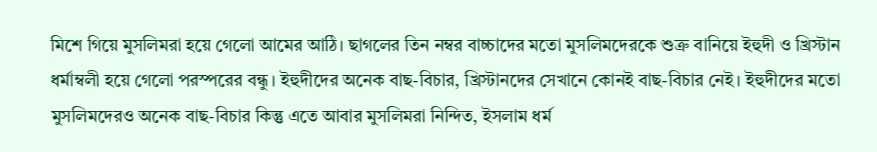মিশে গিয়ে মুসলিমরা হয়ে গেলো আমের আঠি। ছাগলের তিন নম্বর বাচ্চাদের মতো মুসলিমদেরকে শুত্রু বানিয়ে ইহুদী ও খ্রিস্টান ধর্মাম্বলী হয়ে গেলো পরস্পরের বন্ধু। ইহুদীদের অনেক বাছ-বিচার, খ্রিস্টানদের সেখানে কোনই বাছ-বিচার নেই। ইহুদীদের মতো মুসলিমদেরও অনেক বাছ-বিচার কিন্তু এতে আবার মুসলিমরা নিন্দিত, ইসলাম ধর্ম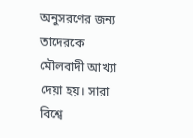অনুসরণের জন্য তাদেরকে মৌলবাদী আখ্যা দেয়া হয়। সারা বিশ্বে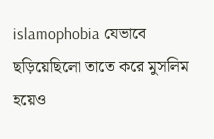islamophobia যেভাবে ছড়িয়েছিলো তাতে করে মুসলিম হয়েও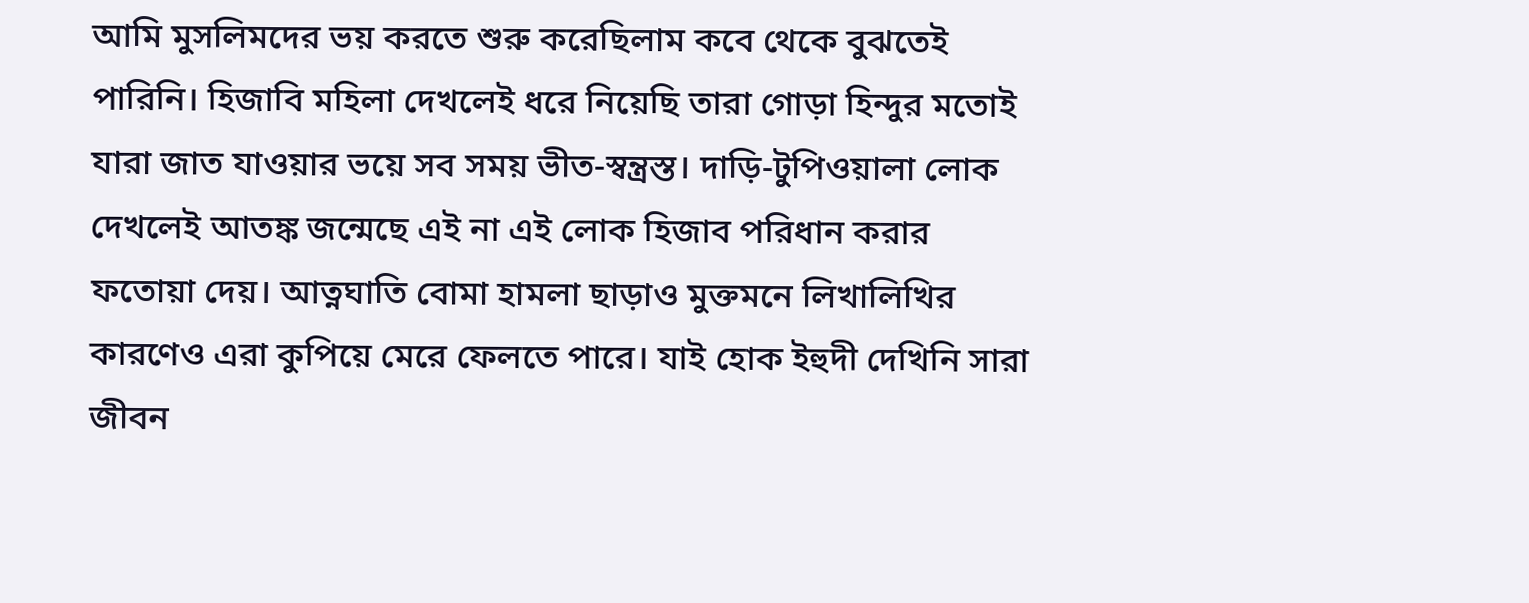আমি মুসলিমদের ভয় করতে শুরু করেছিলাম কবে থেকে বুঝতেই পারিনি। হিজাবি মহিলা দেখলেই ধরে নিয়েছি তারা গোড়া হিন্দুর মতোই যারা জাত যাওয়ার ভয়ে সব সময় ভীত-স্বন্ত্রস্ত। দাড়ি-টুপিওয়ালা লোক দেখলেই আতঙ্ক জন্মেছে এই না এই লোক হিজাব পরিধান করার ফতোয়া দেয়। আত্নঘাতি বোমা হামলা ছাড়াও মুক্তমনে লিখালিখির কারণেও এরা কুপিয়ে মেরে ফেলতে পারে। যাই হোক ইহুদী দেখিনি সারা জীবন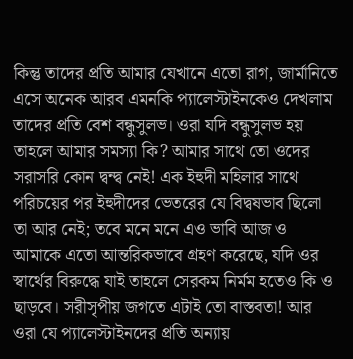কিন্তু তাদের প্রতি আমার যেখানে এতো রাগ, জার্মানিতে এসে অনেক আরব এমনকি প্যালেস্টাইনকেও দেখলাম তাদের প্রতি বেশ বন্ধুসুলভ। ওরা যদি বন্ধুসুলভ হয় তাহলে আমার সমস্যা কি? আমার সাথে তো ওদের সরাসরি কোন দ্বন্দ্ব নেই! এক ইহুদী মহিলার সাথে পরিচয়ের পর ইহুদীদের ভেতরের যে বিদ্বষভাব ছিলো তা আর নেই; তবে মনে মনে এও ভাবি আজ ও আমাকে এতো আন্তরিকভাবে গ্রহণ করেছে, যদি ওর স্বার্থের বিরুদ্ধে যাই তাহলে সেরকম নির্মম হতেও কি ও ছাড়বে। সরীসৃপীয় জগতে এটাই তো বাস্তবতা! আর ওরা যে প্যালেস্টাইনদের প্রতি অন্যায়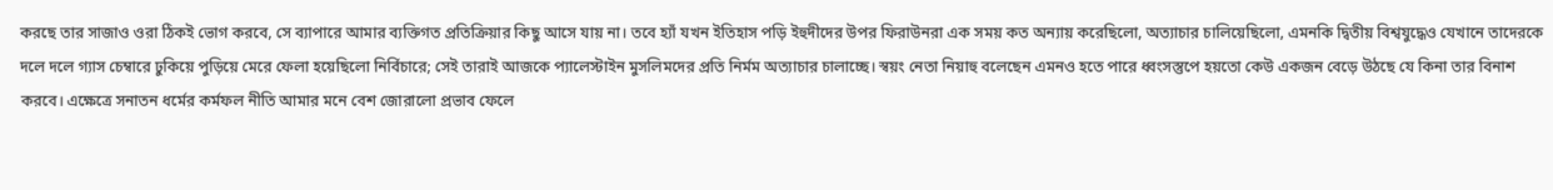করছে তার সাজাও ওরা ঠিকই ভোগ করবে, সে ব্যাপারে আমার ব্যক্তিগত প্রতিক্রিয়ার কিছু আসে যায় না। তবে হ্যাঁ যখন ইতিহাস পড়ি ইহুদীদের উপর ফিরাউনরা এক সময় কত অন্যায় করেছিলো, অত্যাচার চালিয়েছিলো, এমনকি দ্বিতীয় বিশ্বযুদ্ধেও যেখানে তাদেরকে দলে দলে গ্যাস চেম্বারে ঢুকিয়ে পুড়িয়ে মেরে ফেলা হয়েছিলো নির্বিচারে; সেই তারাই আজকে প্যালেস্টাইন মুসলিমদের প্রতি নির্মম অত্যাচার চালাচ্ছে। স্বয়ং নেতা নিয়াহু বলেছেন এমনও হতে পারে ধ্বংসস্তুপে হয়তো কেউ একজন বেড়ে উঠছে যে কিনা তার বিনাশ করবে। এক্ষেত্রে সনাতন ধর্মের কর্মফল নীতি আমার মনে বেশ জোরালো প্রভাব ফেলে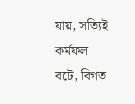যায়, সত্যিই কর্মফল বটে, বিগত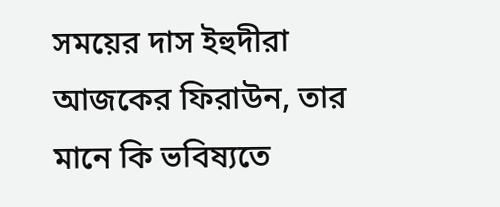সময়ের দাস ইহুদীরা আজকের ফিরাউন, তার মানে কি ভবিষ্যতে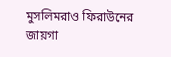মুসলিমরাও ফিরাউনের জায়গা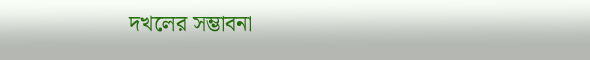দখলের সম্ভাবনা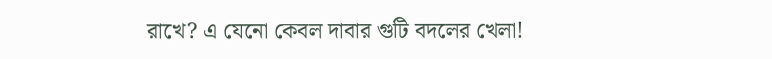রাখে? এ যেনো কেবল দাবার গুটি বদলের খেলা!